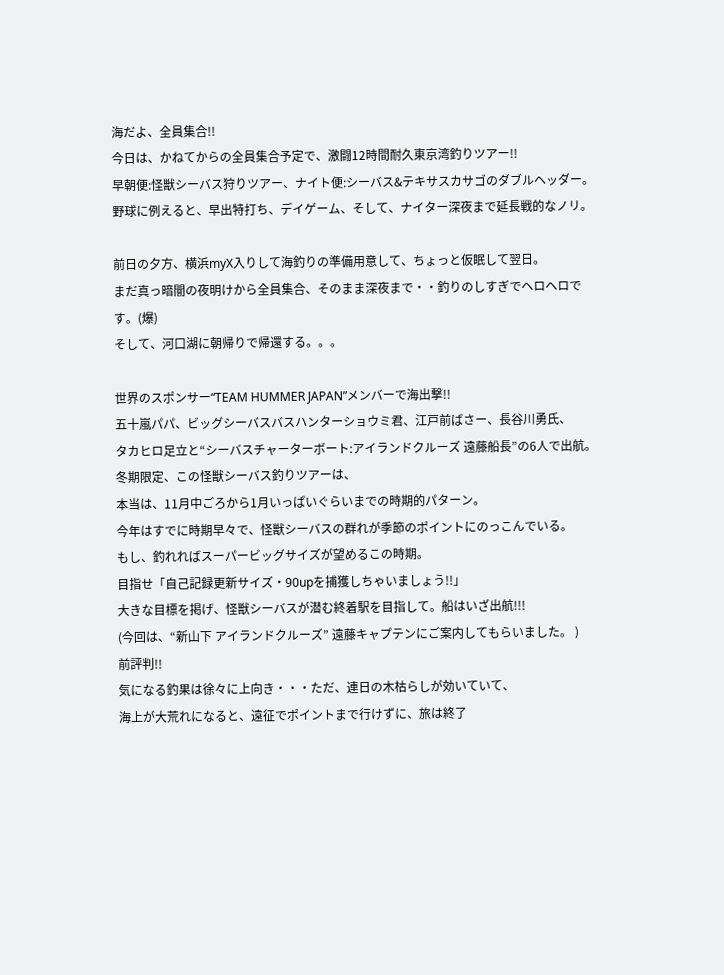海だよ、全員集合!!
今日は、かねてからの全員集合予定で、激闘12時間耐久東京湾釣りツアー!!
早朝便:怪獣シーバス狩りツアー、ナイト便:シーバス&テキサスカサゴのダブルヘッダー。
野球に例えると、早出特打ち、デイゲーム、そして、ナイター深夜まで延長戦的なノリ。

前日の夕方、横浜myX入りして海釣りの準備用意して、ちょっと仮眠して翌日。
まだ真っ暗闇の夜明けから全員集合、そのまま深夜まで・・釣りのしすぎでヘロヘロです。(爆)
そして、河口湖に朝帰りで帰還する。。。

世界のスポンサー“TEAM HUMMER JAPAN”メンバーで海出撃!!
五十嵐パパ、ビッグシーバスバスハンターショウミ君、江戸前ばさー、長谷川勇氏、
タカヒロ足立と“シーバスチャーターボート:アイランドクルーズ 遠藤船長”の6人で出航。
冬期限定、この怪獣シーバス釣りツアーは、
本当は、11月中ごろから1月いっぱいぐらいまでの時期的パターン。
今年はすでに時期早々で、怪獣シーバスの群れが季節のポイントにのっこんでいる。
もし、釣れればスーパービッグサイズが望めるこの時期。
目指せ「自己記録更新サイズ・90upを捕獲しちゃいましょう!!」
大きな目標を掲げ、怪獣シーバスが潜む終着駅を目指して。船はいざ出航!!!
(今回は、“新山下 アイランドクルーズ” 遠藤キャプテンにご案内してもらいました。 )
前評判!!
気になる釣果は徐々に上向き・・・ただ、連日の木枯らしが効いていて、
海上が大荒れになると、遠征でポイントまで行けずに、旅は終了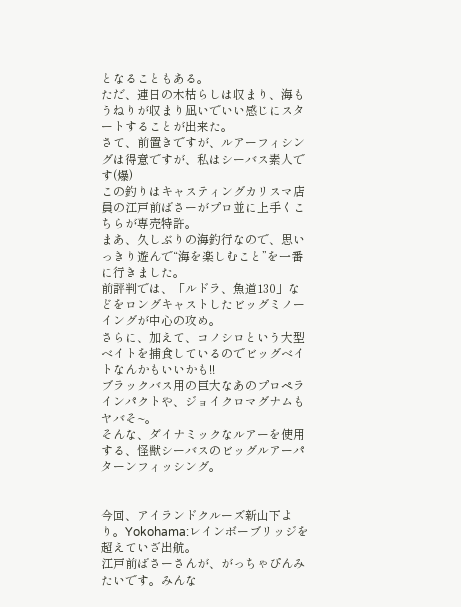となることもある。
ただ、連日の木枯らしは収まり、海もうねりが収まり凪いでいい感じにスタートすることが出来た。
さて、前置きですが、ルアーフィシングは得意ですが、私はシーバス素人です(爆)
この釣りはキャスティングカリスマ店員の江戸前ばさーがプロ並に上手くこちらが専売特許。
まあ、久しぶりの海釣行なので、思いっきり遊んで“海を楽しむこと”を一番に行きました。
前評判では、「ルドラ、魚道130」などをロングキャストしたビッグミノーイングが中心の攻め。
さらに、加えて、コノシロという大型ベイトを捕食しているのでビッグベイトなんかもいいかも!!
ブラックバス用の巨大なあのプロペラインパクトや、ジョイクロマグナムもヤバそ~。
そんな、ダイナミックなルアーを使用する、怪獣シーバスのビッグルアーパターンフィッシング。


今回、アイランドクルーズ新山下より。Yokohama:レインボーブリッジを超えていざ出航。
江戸前ばさーさんが、がっちゃぴんみたいです。みんな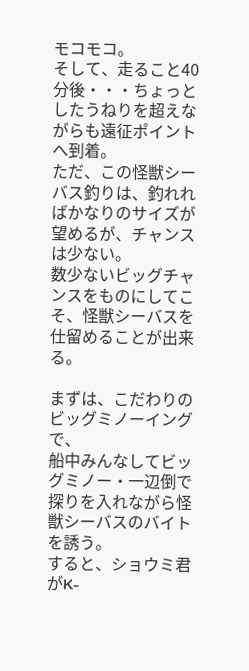モコモコ。
そして、走ること40分後・・・ちょっとしたうねりを超えながらも遠征ポイントへ到着。
ただ、この怪獣シーバス釣りは、釣れればかなりのサイズが望めるが、チャンスは少ない。
数少ないビッグチャンスをものにしてこそ、怪獣シーバスを仕留めることが出来る。

まずは、こだわりのビッグミノーイングで、
船中みんなしてビッグミノー・一辺倒で探りを入れながら怪獣シーバスのバイトを誘う。
すると、ショウミ君がK-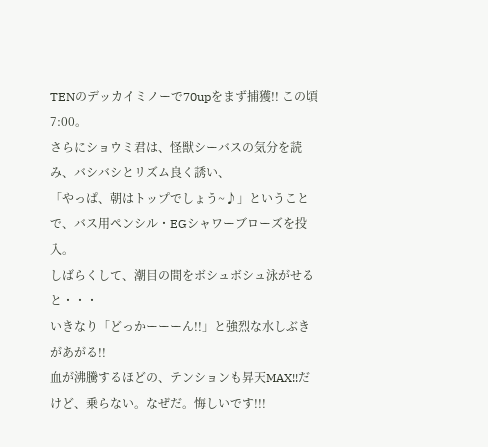TENのデッカイミノーで70upをまず捕獲!! この頃7:00。
さらにショウミ君は、怪獣シーバスの気分を読み、バシバシとリズム良く誘い、
「やっぱ、朝はトップでしょう~♪」ということで、バス用ペンシル・EGシャワーブローズを投入。
しばらくして、潮目の間をボシュボシュ泳がせると・・・
いきなり「どっかーーーん!!」と強烈な水しぶきがあがる!!
血が沸騰するほどの、テンションも昇天MAX!!だけど、乗らない。なぜだ。悔しいです!!!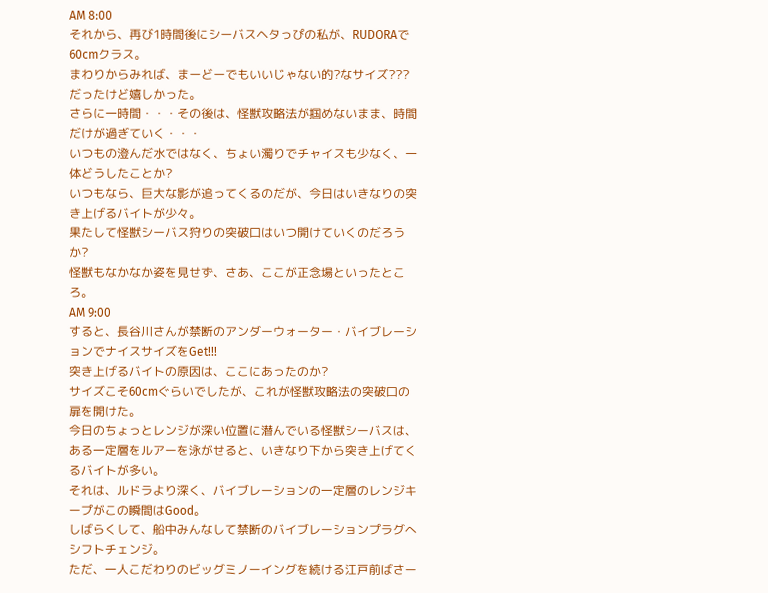AM 8:00
それから、再び1時間後にシーバスヘタっぴの私が、RUDORAで60cmクラス。
まわりからみれば、まーどーでもいいじゃない的?なサイズ???だったけど嬉しかった。
さらに一時間・・・その後は、怪獣攻略法が掴めないまま、時間だけが過ぎていく・・・
いつもの澄んだ水ではなく、ちょい濁りでチャイスも少なく、一体どうしたことか?
いつもなら、巨大な影が追ってくるのだが、今日はいきなりの突き上げるバイトが少々。
果たして怪獣シーバス狩りの突破口はいつ開けていくのだろうか?
怪獣もなかなか姿を見せず、さあ、ここが正念場といったところ。
AM 9:00
すると、長谷川さんが禁断のアンダーウォーター・バイブレーションでナイスサイズをGet!!!
突き上げるバイトの原因は、ここにあったのか?
サイズこそ60cmぐらいでしたが、これが怪獣攻略法の突破口の扉を開けた。
今日のちょっとレンジが深い位置に潜んでいる怪獣シーバスは、
ある一定層をルアーを泳がせると、いきなり下から突き上げてくるバイトが多い。
それは、ルドラより深く、バイブレーションの一定層のレンジキープがこの瞬間はGood。
しばらくして、船中みんなして禁断のバイブレーションプラグへシフトチェンジ。
ただ、一人こだわりのビッグミノーイングを続ける江戸前ばさー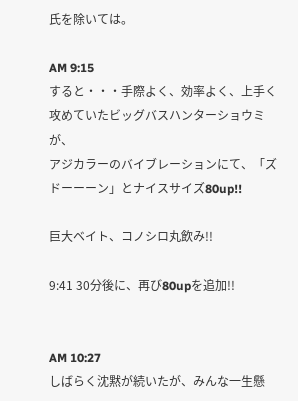氏を除いては。

AM 9:15
すると・・・手際よく、効率よく、上手く攻めていたビッグバスハンターショウミが、
アジカラーのバイブレーションにて、「ズドーーーン」とナイスサイズ80up!!

巨大ベイト、コノシロ丸飲み!!

9:41 30分後に、再び80upを追加!!


AM 10:27
しばらく沈黙が続いたが、みんな一生懸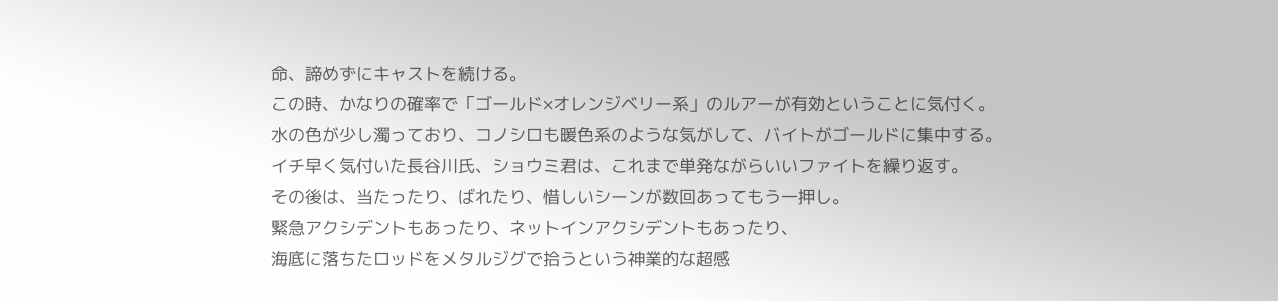命、諦めずにキャストを続ける。
この時、かなりの確率で「ゴールド×オレンジベリー系」のルアーが有効ということに気付く。
水の色が少し濁っており、コノシロも暖色系のような気がして、バイトがゴールドに集中する。
イチ早く気付いた長谷川氏、ショウミ君は、これまで単発ながらいいファイトを繰り返す。
その後は、当たったり、ばれたり、惜しいシーンが数回あってもう一押し。
緊急アクシデントもあったり、ネットインアクシデントもあったり、
海底に落ちたロッドをメタルジグで拾うという神業的な超感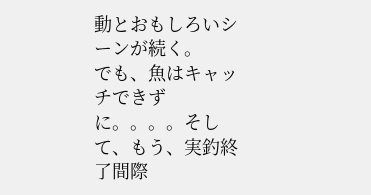動とおもしろいシーンが続く。
でも、魚はキャッチできずに。。。。そして、もう、実釣終了間際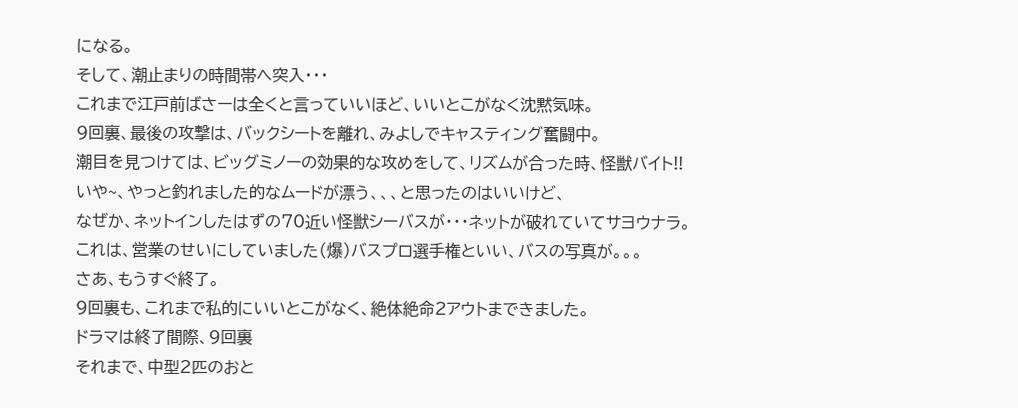になる。
そして、潮止まりの時間帯へ突入・・・
これまで江戸前ばさーは全くと言っていいほど、いいとこがなく沈黙気味。
9回裏、最後の攻撃は、バックシートを離れ、みよしでキャスティング奮闘中。
潮目を見つけては、ビッグミノーの効果的な攻めをして、リズムが合った時、怪獣バイト!!
いや~、やっと釣れました的なムードが漂う、、、と思ったのはいいけど、
なぜか、ネットインしたはずの70近い怪獣シーバスが・・・ネットが破れていてサヨウナラ。
これは、営業のせいにしていました(爆)バスプロ選手権といい、バスの写真が。。。
さあ、もうすぐ終了。
9回裏も、これまで私的にいいとこがなく、絶体絶命2アウトまできました。
ドラマは終了間際、9回裏
それまで、中型2匹のおと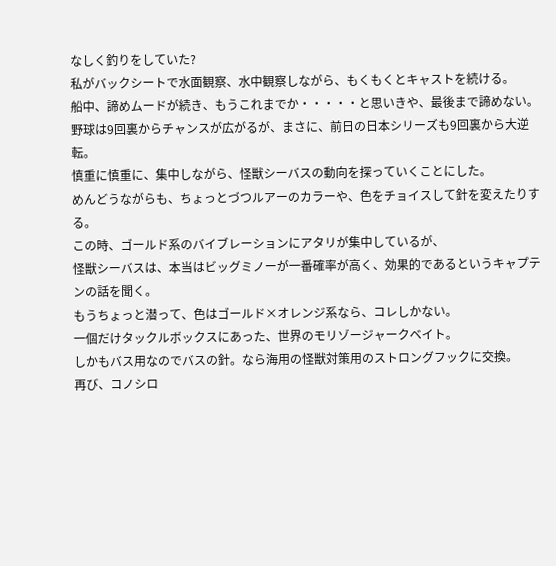なしく釣りをしていた?
私がバックシートで水面観察、水中観察しながら、もくもくとキャストを続ける。
船中、諦めムードが続き、もうこれまでか・・・・・と思いきや、最後まで諦めない。
野球は9回裏からチャンスが広がるが、まさに、前日の日本シリーズも9回裏から大逆転。
慎重に慎重に、集中しながら、怪獣シーバスの動向を探っていくことにした。
めんどうながらも、ちょっとづつルアーのカラーや、色をチョイスして針を変えたりする。
この時、ゴールド系のバイブレーションにアタリが集中しているが、
怪獣シーバスは、本当はビッグミノーが一番確率が高く、効果的であるというキャプテンの話を聞く。
もうちょっと潜って、色はゴールド×オレンジ系なら、コレしかない。
一個だけタックルボックスにあった、世界のモリゾージャークベイト。
しかもバス用なのでバスの針。なら海用の怪獣対策用のストロングフックに交換。
再び、コノシロ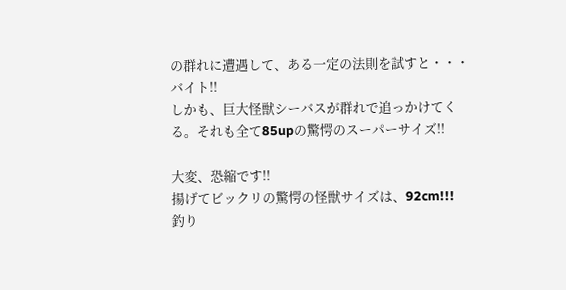の群れに遭遇して、ある一定の法則を試すと・・・バイト!!
しかも、巨大怪獣シーバスが群れで追っかけてくる。それも全て85upの驚愕のスーパーサイズ!!

大変、恐縮です!!
揚げてビックリの驚愕の怪獣サイズは、92cm!!!
釣り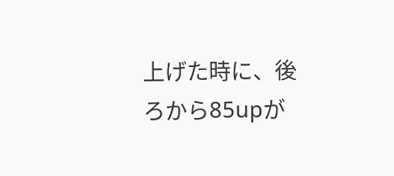上げた時に、後ろから85upが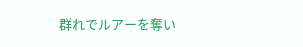群れでルアーを奪い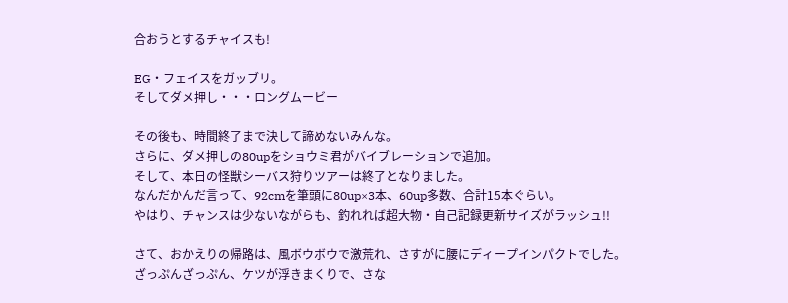合おうとするチャイスも!

EG・フェイスをガッブリ。
そしてダメ押し・・・ロングムービー

その後も、時間終了まで決して諦めないみんな。
さらに、ダメ押しの80upをショウミ君がバイブレーションで追加。
そして、本日の怪獣シーバス狩りツアーは終了となりました。
なんだかんだ言って、92cmを筆頭に80up×3本、60up多数、合計15本ぐらい。
やはり、チャンスは少ないながらも、釣れれば超大物・自己記録更新サイズがラッシュ!!

さて、おかえりの帰路は、風ボウボウで激荒れ、さすがに腰にディープインパクトでした。
ざっぷんざっぷん、ケツが浮きまくりで、さな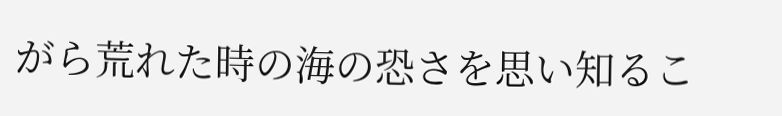がら荒れた時の海の恐さを思い知るこ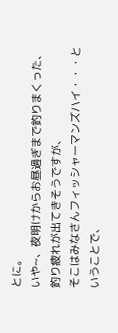とに。
いや~、夜明けからお昼過ぎまで釣りまくった、釣り疲れが出てきそうですが、
そこはみなさんフィッシャーマンズハイ・・・ということで、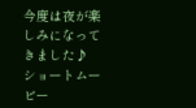今度は夜が楽しみになってきました♪
ショートムービー